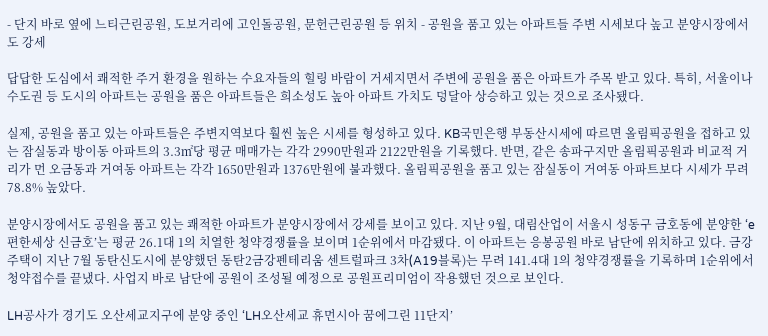- 단지 바로 옆에 느티근린공원, 도보거리에 고인돌공원, 문헌근린공원 등 위치 - 공원을 품고 있는 아파트들 주변 시세보다 높고 분양시장에서도 강세

답답한 도심에서 쾌적한 주거 환경을 원하는 수요자들의 힐링 바람이 거세지면서 주변에 공원을 품은 아파트가 주목 받고 있다. 특히, 서울이나 수도권 등 도시의 아파트는 공원을 품은 아파트들은 희소성도 높아 아파트 가치도 덩달아 상승하고 있는 것으로 조사됐다.

실제, 공원을 품고 있는 아파트들은 주변지역보다 훨씬 높은 시세를 형성하고 있다. KB국민은행 부동산시세에 따르면 올림픽공원을 접하고 있는 잠실동과 방이동 아파트의 3.3㎡당 평균 매매가는 각각 2990만원과 2122만원을 기록했다. 반면, 같은 송파구지만 올림픽공원과 비교적 거리가 먼 오금동과 거여동 아파트는 각각 1650만원과 1376만원에 불과했다. 올림픽공원을 품고 있는 잠실동이 거여동 아파트보다 시세가 무려 78.8% 높았다.

분양시장에서도 공원을 품고 있는 쾌적한 아파트가 분양시장에서 강세를 보이고 있다. 지난 9월, 대림산업이 서울시 성동구 금호동에 분양한 ‘e편한세상 신금호’는 평균 26.1대 1의 치열한 청약경쟁률을 보이며 1순위에서 마감됐다. 이 아파트는 응봉공원 바로 남단에 위치하고 있다. 금강주택이 지난 7월 동탄신도시에 분양했던 동탄2금강펜테리움 센트럴파크 3차(A19블록)는 무려 141.4대 1의 청약경쟁률을 기록하며 1순위에서 청약접수를 끝냈다. 사업지 바로 남단에 공원이 조성될 예정으로 공원프리미엄이 작용했던 것으로 보인다.

LH공사가 경기도 오산세교지구에 분양 중인 ‘LH오산세교 휴먼시아 꿈에그린 11단지’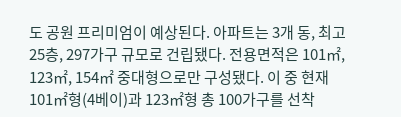도 공원 프리미엄이 예상된다. 아파트는 3개 동, 최고 25층, 297가구 규모로 건립됐다. 전용면적은 101㎡, 123㎡, 154㎡ 중대형으로만 구성됐다. 이 중 현재 101㎡형(4베이)과 123㎡형 총 100가구를 선착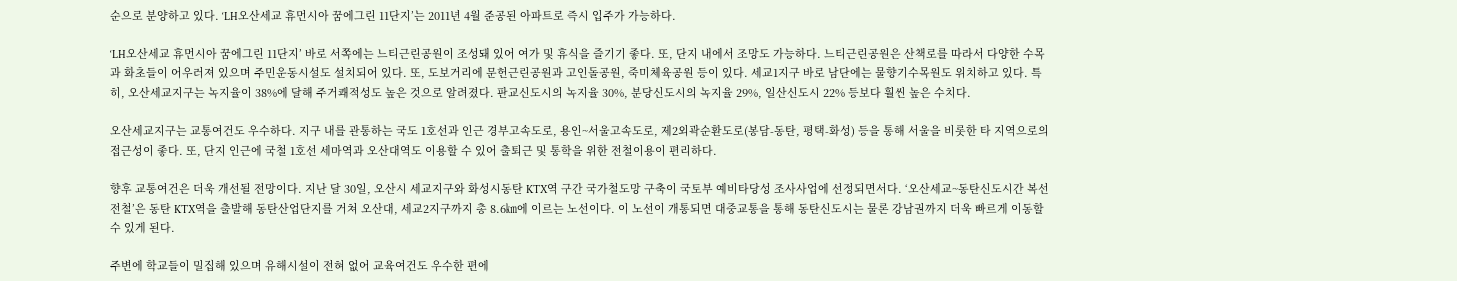순으로 분양하고 있다. ‘LH오산세교 휴먼시아 꿈에그린 11단지’는 2011년 4월 준공된 아파트로 즉시 입주가 가능하다.

‘LH오산세교 휴먼시아 꿈에그린 11단지’ 바로 서쪽에는 느티근린공원이 조성돼 있어 여가 및 휴식을 즐기기 좋다. 또, 단지 내에서 조망도 가능하다. 느티근린공원은 산책로를 따라서 다양한 수목과 화초들이 어우러져 있으며 주민운동시설도 설치되어 있다. 또, 도보거리에 문헌근린공원과 고인돌공원, 죽미체육공원 등이 있다. 세교1지구 바로 남단에는 물향기수목원도 위치하고 있다. 특히, 오산세교지구는 녹지율이 38%에 달해 주거쾌적성도 높은 것으로 알려졌다. 판교신도시의 녹지율 30%, 분당신도시의 녹지율 29%, 일산신도시 22% 등보다 훨씬 높은 수치다.

오산세교지구는 교통여건도 우수하다. 지구 내를 관통하는 국도 1호선과 인근 경부고속도로, 용인~서울고속도로, 제2외곽순환도로(봉담-동탄, 평택-화성) 등을 통해 서울을 비롯한 타 지역으로의 접근성이 좋다. 또, 단지 인근에 국철 1호선 세마역과 오산대역도 이용할 수 있어 출퇴근 및 통학을 위한 전철이용이 편리하다.

향후 교통여건은 더욱 개선될 전망이다. 지난 달 30일, 오산시 세교지구와 화성시동탄 KTX역 구간 국가철도망 구축이 국토부 예비타당성 조사사업에 선정되면서다. ‘오산세교~동탄신도시간 복선 전철’은 동탄 KTX역을 출발해 동탄산업단지를 거쳐 오산대, 세교2지구까지 총 8.6㎞에 이르는 노선이다. 이 노선이 개통되면 대중교통을 통해 동탄신도시는 물론 강남권까지 더욱 빠르게 이동할 수 있게 된다.

주변에 학교들이 밀집해 있으며 유해시설이 전혀 없어 교육여건도 우수한 편에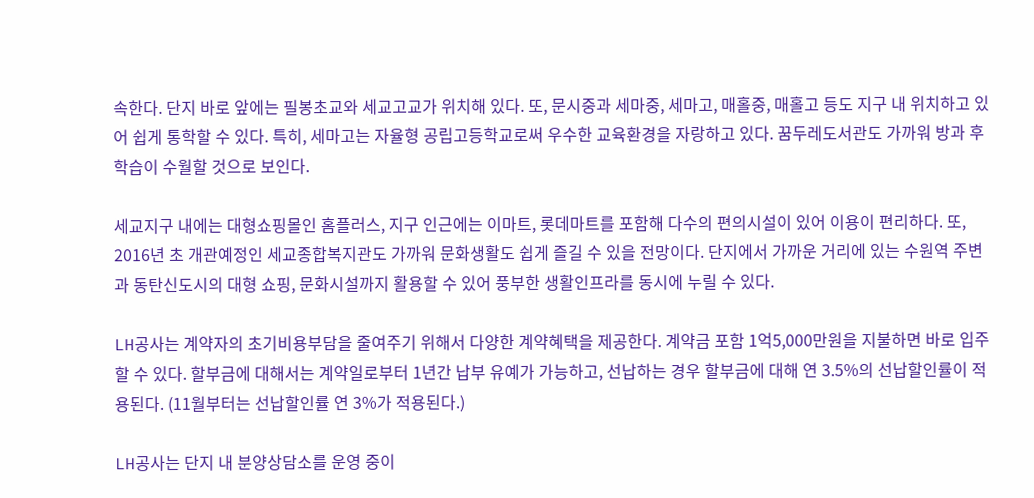속한다. 단지 바로 앞에는 필봉초교와 세교고교가 위치해 있다. 또, 문시중과 세마중, 세마고, 매홀중, 매홀고 등도 지구 내 위치하고 있어 쉽게 통학할 수 있다. 특히, 세마고는 자율형 공립고등학교로써 우수한 교육환경을 자랑하고 있다. 꿈두레도서관도 가까워 방과 후 학습이 수월할 것으로 보인다.

세교지구 내에는 대형쇼핑몰인 홈플러스, 지구 인근에는 이마트, 롯데마트를 포함해 다수의 편의시설이 있어 이용이 편리하다. 또, 2016년 초 개관예정인 세교종합복지관도 가까워 문화생활도 쉽게 즐길 수 있을 전망이다. 단지에서 가까운 거리에 있는 수원역 주변과 동탄신도시의 대형 쇼핑, 문화시설까지 활용할 수 있어 풍부한 생활인프라를 동시에 누릴 수 있다.

LH공사는 계약자의 초기비용부담을 줄여주기 위해서 다양한 계약혜택을 제공한다. 계약금 포함 1억5,000만원을 지불하면 바로 입주할 수 있다. 할부금에 대해서는 계약일로부터 1년간 납부 유예가 가능하고, 선납하는 경우 할부금에 대해 연 3.5%의 선납할인률이 적용된다. (11월부터는 선납할인률 연 3%가 적용된다.)

LH공사는 단지 내 분양상담소를 운영 중이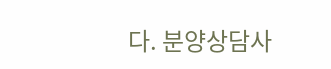다. 분양상담사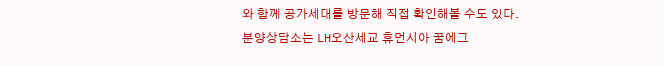와 함께 공가세대를 방문해 직접 확인해볼 수도 있다. 분양상담소는 LH오산세교 휴먼시아 꿈에그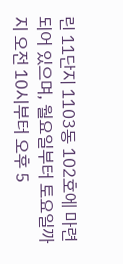린 11단지 1103동 102호에 마련되어 있으며, 월요일부터 토요일까지 오전 10시부터 오후 5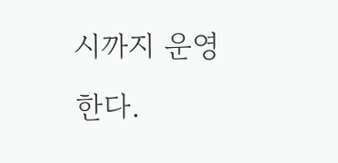시까지 운영한다.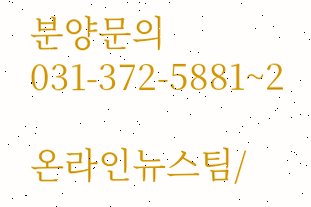분양문의 031-372-5881~2

온라인뉴스팀/